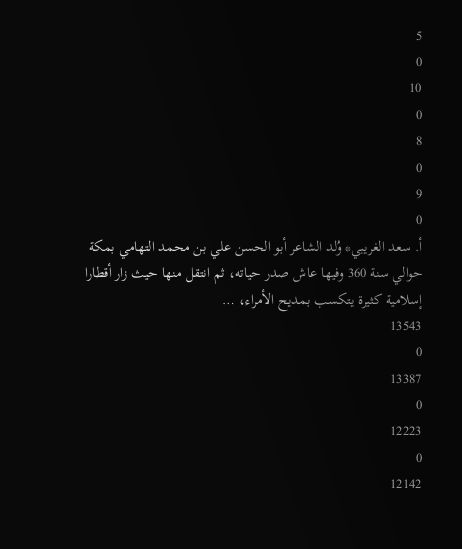5
0
10
0
8
0
9
0
أ. سعد الغريبي* وُلد الشاعر أبو الحسن علي بن محمد التهامي بمكة حوالي سنة 360 وفيها عاش صدر حياته، ثم انتقل منها حيث زار أقطارا إسلامية كثيرة يتكسب بمديح الأمراء، …
13543
0
13387
0
12223
0
12142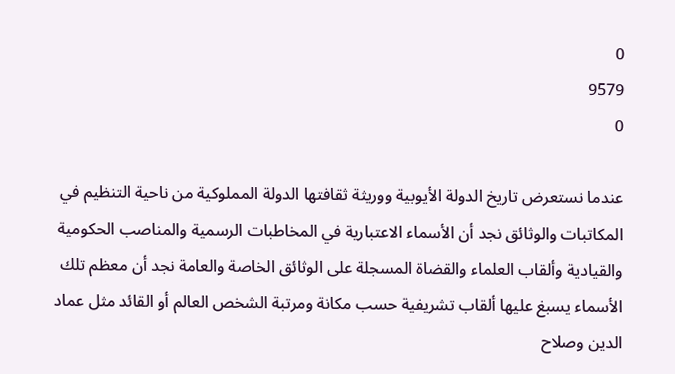0
9579
0

عندما نستعرض تاريخ الدولة الأيوبية ووريثة ثقافتها الدولة المملوكية من ناحية التنظيم في المكاتبات والوثائق نجد أن الأسماء الاعتبارية في المخاطبات الرسمية والمناصب الحكومية والقيادية وألقاب العلماء والقضاة المسجلة على الوثائق الخاصة والعامة نجد أن معظم تلك الأسماء يسبغ عليها ألقاب تشريفية حسب مكانة ومرتبة الشخص العالم أو القائد مثل عماد الدين وصلاح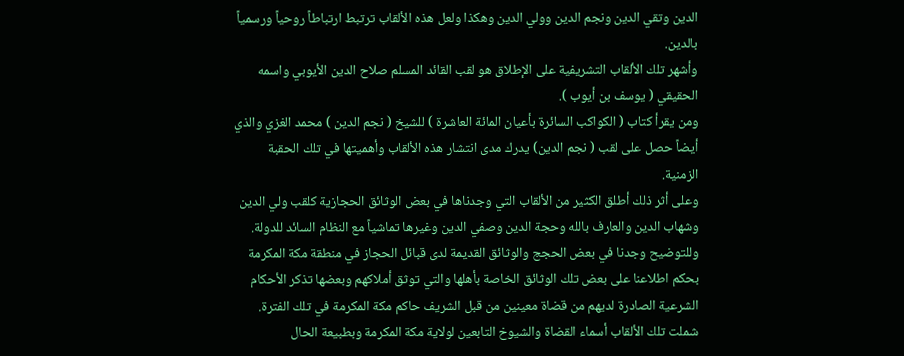الدين وتقي الدين ونجم الدين وولي الدين وهكذا ولعل هذه الألقاب ترتبط ارتباطاً روحياً ورسمياً بالدين.
وأشهر تلك الألقاب التشريفية على الإطلاق هو لقب القائد المسلم صلاح الدين الأيوبي واسمه الحقيقي ( يوسف بن أيوب ).
ومن يقرأ كتاب ( الكواكب السائرة بأعيان المائة العاشرة ) للشيخ ( نجم الدين ) محمد الغزي والذي أيضاً حصل على لقب ( نجم الدين) يدرك مدى انتشار هذه الألقاب وأهميتها في تلك الحقبة الزمنية.
وعلى أثر ذلك أطلق الكثير من الألقاب التي وجدناها في بعض الوثائق الحجازية كلقب ولي الدين وشهاب الدين والعارف بالله وحجة الدين وصفي الدين وغيرها تماشياً مع النظام السائد للدولة.
وللتوضيح وجدنا في بعض الحجج والوثائق القديمة لدى قبائل الحجاز في منطقة مكة المكرمة بحكم اطلاعنا على بعض تلك الوثائق الخاصة بأهلها والتي توثق أملاكهم وبعضها تذكر الأحكام الشرعية الصادرة لديهم من قضاة معينين من قبل الشريف حاكم مكة المكرمة في تلك الفترة.
شملت تلك الألقاب أسماء القضاة والشيوخ التابعين لولاية مكة المكرمة وبطبيعة الحال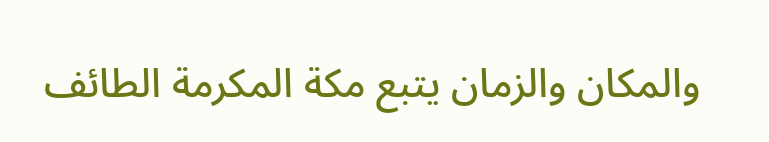والمكان والزمان يتبع مكة المكرمة الطائف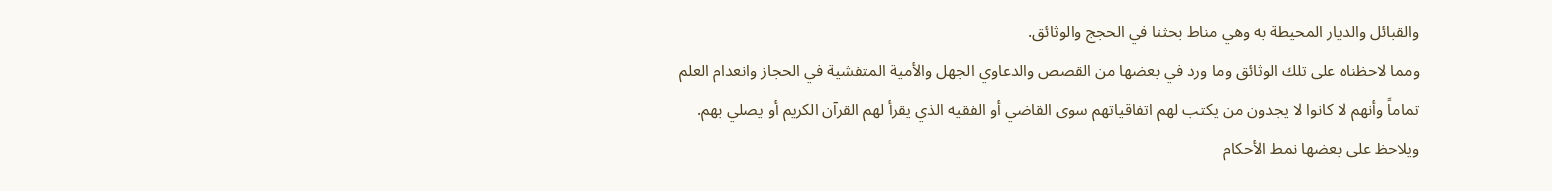والقبائل والديار المحيطة به وهي مناط بحثنا في الحجج والوثائق.
ومما لاحظناه على تلك الوثائق وما ورد في بعضها من القصص والدعاوي الجهل والأمية المتفشية في الحجاز وانعدام العلم تماماً وأنهم لا كانوا لا يجدون من يكتب لهم اتفاقياتهم سوى القاضي أو الفقيه الذي يقرأ لهم القرآن الكريم أو يصلي بهم.
ويلاحظ على بعضها نمط الأحكام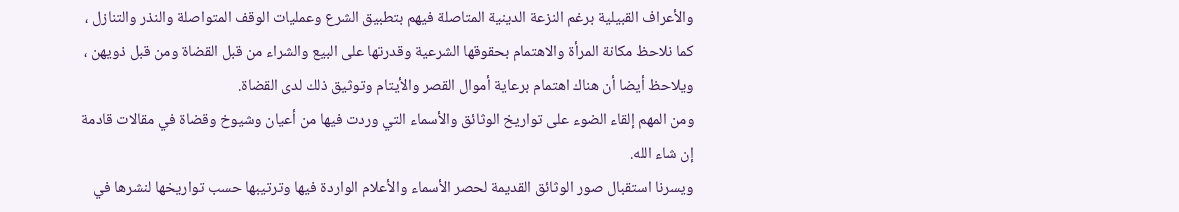والأعراف القبيلية برغم النزعة الدينية المتاصلة فيهم بتطبيق الشرع وعمليات الوقف المتواصلة والنذر والتنازل ، كما نلاحظ مكانة المرأة والاهتمام بحقوقها الشرعية وقدرتها على البيع والشراء من قبل القضاة ومن قبل ذويهن ، ويلاحظ أيضا أن هناك اهتمام برعاية أموال القصر والأيتام وتوثيق ذلك لدى القضاة.
ومن المهم إلقاء الضوء على تواريخ الوثائق والأسماء التي وردت فيها من أعيان وشيوخ وقضاة في مقالات قادمة إن شاء الله.
ويسرنا استقبال صور الوثائق القديمة لحصر الأسماء والأعلام الواردة فيها وترتيبها حسب تواريخها لنشرها في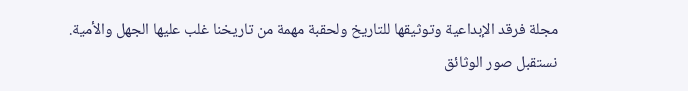مجلة فرقد الإبداعية وتوثيقها للتاريخ ولحقبة مهمة من تاريخنا غلب عليها الجهل والأمية.
نستقبل صور الوثائق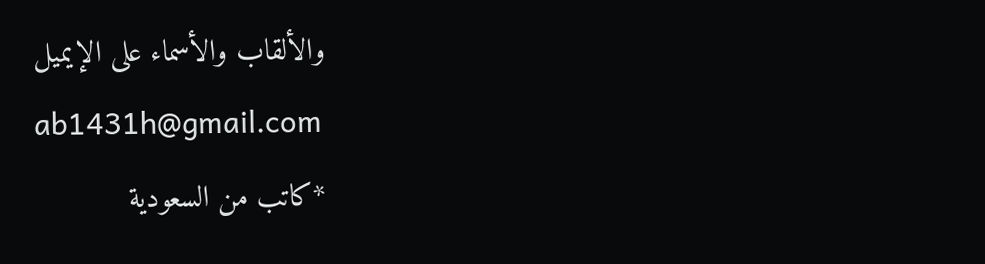والألقاب والأسماء على الإيميل
ab1431h@gmail.com
*كاتب من السعودية